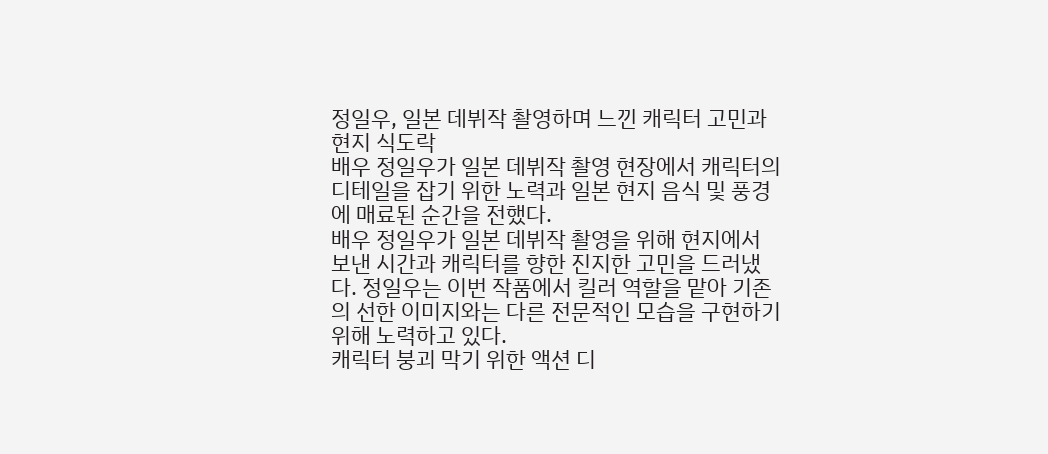정일우, 일본 데뷔작 촬영하며 느낀 캐릭터 고민과 현지 식도락
배우 정일우가 일본 데뷔작 촬영 현장에서 캐릭터의 디테일을 잡기 위한 노력과 일본 현지 음식 및 풍경에 매료된 순간을 전했다.
배우 정일우가 일본 데뷔작 촬영을 위해 현지에서 보낸 시간과 캐릭터를 향한 진지한 고민을 드러냈다. 정일우는 이번 작품에서 킬러 역할을 맡아 기존의 선한 이미지와는 다른 전문적인 모습을 구현하기 위해 노력하고 있다.
캐릭터 붕괴 막기 위한 액션 디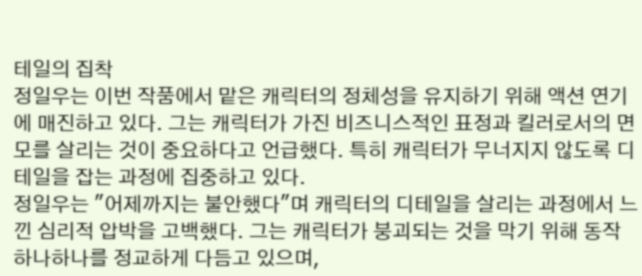테일의 집착
정일우는 이번 작품에서 맡은 캐릭터의 정체성을 유지하기 위해 액션 연기에 매진하고 있다. 그는 캐릭터가 가진 비즈니스적인 표정과 킬러로서의 면모를 살리는 것이 중요하다고 언급했다. 특히 캐릭터가 무너지지 않도록 디테일을 잡는 과정에 집중하고 있다.
정일우는 "어제까지는 불안했다"며 캐릭터의 디테일을 살리는 과정에서 느낀 심리적 압박을 고백했다. 그는 캐릭터가 붕괴되는 것을 막기 위해 동작 하나하나를 정교하게 다듬고 있으며,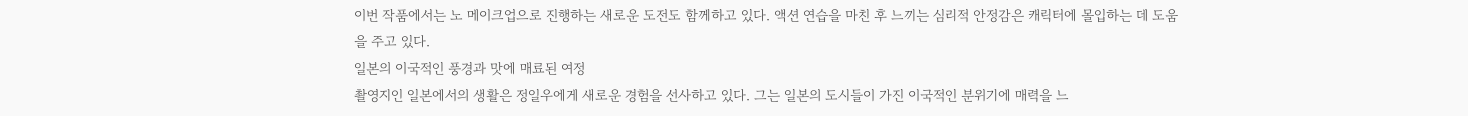이번 작품에서는 노 메이크업으로 진행하는 새로운 도전도 함께하고 있다. 액션 연습을 마친 후 느끼는 심리적 안정감은 캐릭터에 몰입하는 데 도움을 주고 있다.
일본의 이국적인 풍경과 맛에 매료된 여정
촬영지인 일본에서의 생활은 정일우에게 새로운 경험을 선사하고 있다. 그는 일본의 도시들이 가진 이국적인 분위기에 매력을 느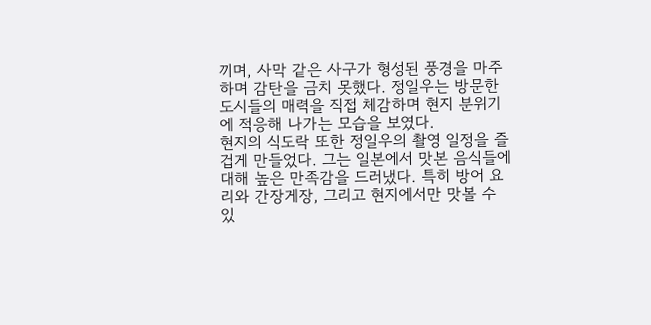끼며, 사막 같은 사구가 형성된 풍경을 마주하며 감탄을 금치 못했다. 정일우는 방문한 도시들의 매력을 직접 체감하며 현지 분위기에 적응해 나가는 모습을 보였다.
현지의 식도락 또한 정일우의 촬영 일정을 즐겁게 만들었다. 그는 일본에서 맛본 음식들에 대해 높은 만족감을 드러냈다. 특히 방어 요리와 간장게장, 그리고 현지에서만 맛볼 수 있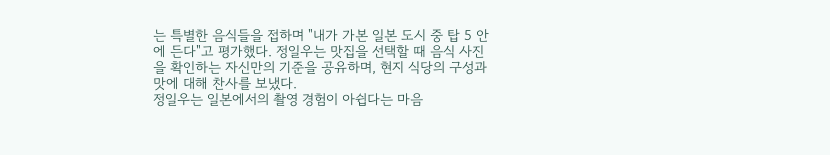는 특별한 음식들을 접하며 "내가 가본 일본 도시 중 탑 5 안에 든다"고 평가했다. 정일우는 맛집을 선택할 때 음식 사진을 확인하는 자신만의 기준을 공유하며, 현지 식당의 구성과 맛에 대해 찬사를 보냈다.
정일우는 일본에서의 촬영 경험이 아쉽다는 마음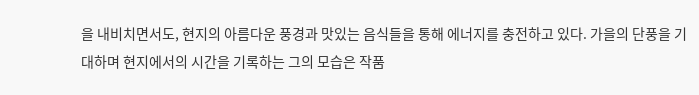을 내비치면서도, 현지의 아름다운 풍경과 맛있는 음식들을 통해 에너지를 충전하고 있다. 가을의 단풍을 기대하며 현지에서의 시간을 기록하는 그의 모습은 작품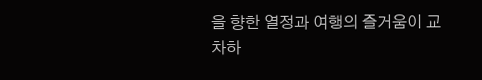을 향한 열정과 여행의 즐거움이 교차하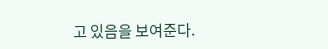고 있음을 보여준다.